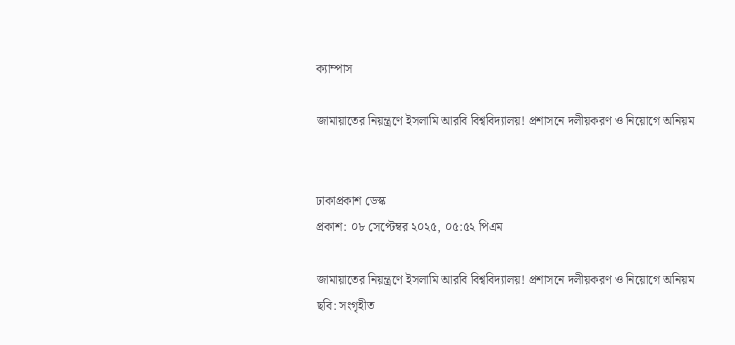ক্যাম্পাস

জামায়াতের নিয়ন্ত্রণে ইসলামি আরবি বিশ্ববিদ্যালয়! প্রশাসনে দলীয়করণ ও নিয়োগে অনিয়ম


ঢাকাপ্রকাশ ডেস্ক
প্রকাশ: ০৮ সেপ্টেম্বর ২০২৫, ০৫:৫২ পিএম

জামায়াতের নিয়ন্ত্রণে ইসলামি আরবি বিশ্ববিদ্যালয়! প্রশাসনে দলীয়করণ ও নিয়োগে অনিয়ম
ছবি: সংগৃহীত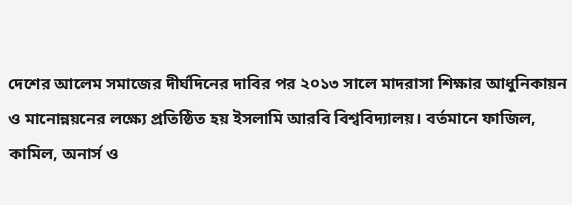দেশের আলেম সমাজের দীর্ঘদিনের দাবির পর ২০১৩ সালে মাদরাসা শিক্ষার আধুনিকায়ন ও মানোন্নয়নের লক্ষ্যে প্রতিষ্ঠিত হয় ইসলামি আরবি বিশ্ববিদ্যালয়। বর্তমানে ফাজিল, কামিল, অনার্স ও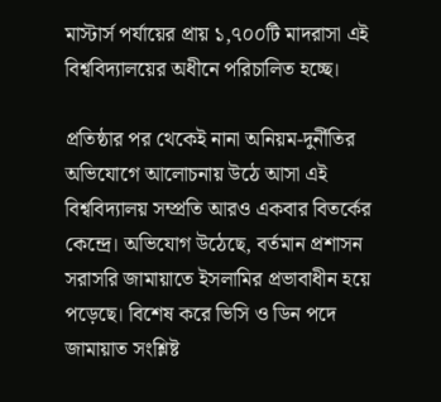মাস্টার্স পর্যায়ের প্রায় ১,৭০০টি মাদরাসা এই বিশ্ববিদ্যালয়ের অধীনে পরিচালিত হচ্ছে।

প্রতিষ্ঠার পর থেকেই নানা অনিয়ম-দুর্নীতির অভিযোগে আলোচনায় উঠে আসা এই বিশ্ববিদ্যালয় সম্প্রতি আরও একবার বিতর্কের কেন্দ্রে। অভিযোগ উঠেছে, বর্তমান প্রশাসন সরাসরি জামায়াতে ইসলামির প্রভাবাধীন হয়ে পড়েছে। বিশেষ করে ভিসি ও ডিন পদে জামায়াত সংশ্লিষ্ট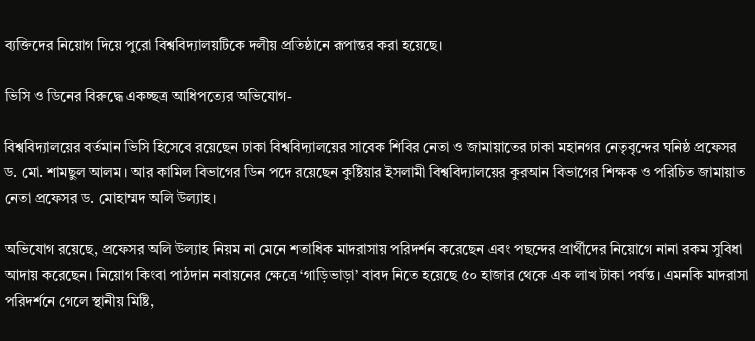ব্যক্তিদের নিয়োগ দিয়ে পুরো বিশ্ববিদ্যালয়টিকে দলীয় প্রতিষ্ঠানে রূপান্তর করা হয়েছে।

ভিসি ও ডিনের বিরুদ্ধে একচ্ছত্র আধিপত্যের অভিযোগ-

বিশ্ববিদ্যালয়ের বর্তমান ভিসি হিসেবে রয়েছেন ঢাকা বিশ্ববিদ্যালয়ের সাবেক শিবির নেতা ও জামায়াতের ঢাকা মহানগর নেতৃবৃন্দের ঘনিষ্ঠ প্রফেসর ড. মো. শামছুল আলম। আর কামিল বিভাগের ডিন পদে রয়েছেন কুষ্টিয়ার ইসলামী বিশ্ববিদ্যালয়ের কুরআন বিভাগের শিক্ষক ও পরিচিত জামায়াত নেতা প্রফেসর ড. মোহাম্মদ অলি উল্যাহ।

অভিযোগ রয়েছে, প্রফেসর অলি উল্যাহ নিয়ম না মেনে শতাধিক মাদরাসায় পরিদর্শন করেছেন এবং পছন্দের প্রার্থীদের নিয়োগে নানা রকম সুবিধা আদায় করেছেন। নিয়োগ কিংবা পাঠদান নবায়নের ক্ষেত্রে ‘গাড়িভাড়া’ বাবদ নিতে হয়েছে ৫০ হাজার থেকে এক লাখ টাকা পর্যন্ত। এমনকি মাদরাসা পরিদর্শনে গেলে স্থানীয় মিষ্টি,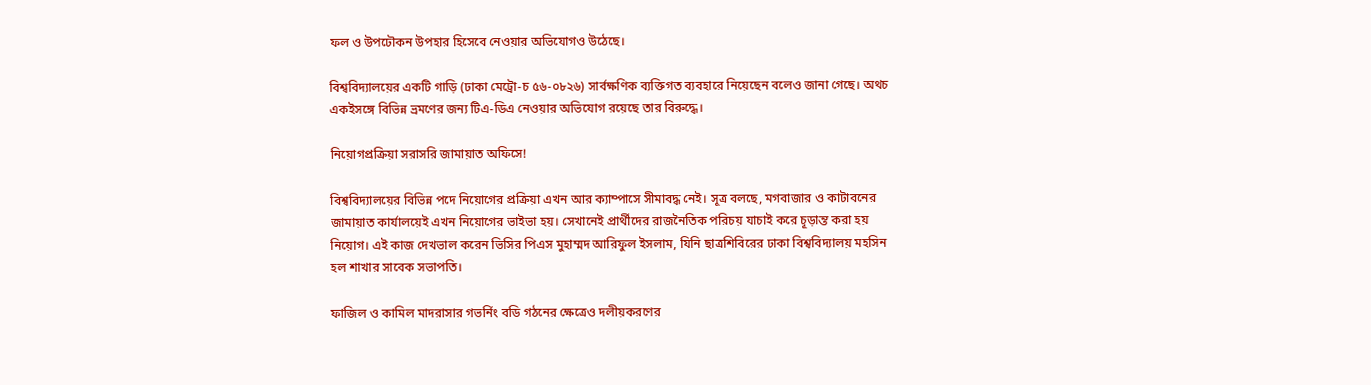ফল ও উপঢৌকন উপহার হিসেবে নেওয়ার অভিযোগও উঠেছে।

বিশ্ববিদ্যালয়ের একটি গাড়ি (ঢাকা মেট্রো-চ ৫৬-০৮২৬) সার্বক্ষণিক ব্যক্তিগত ব্যবহারে নিয়েছেন বলেও জানা গেছে। অথচ একইসঙ্গে বিভিন্ন ভ্রমণের জন্য টিএ-ডিএ নেওয়ার অভিযোগ রয়েছে তার বিরুদ্ধে।

নিয়োগপ্রক্রিয়া সরাসরি জামায়াত অফিসে!

বিশ্ববিদ্যালয়ের বিভিন্ন পদে নিয়োগের প্রক্রিয়া এখন আর ক্যাম্পাসে সীমাবদ্ধ নেই। সূত্র বলছে, মগবাজার ও কাটাবনের জামায়াত কার্যালয়েই এখন নিয়োগের ভাইভা হয়। সেখানেই প্রার্থীদের রাজনৈতিক পরিচয় যাচাই করে চূড়ান্ত করা হয় নিয়োগ। এই কাজ দেখভাল করেন ভিসির পিএস মুহাম্মদ আরিফুল ইসলাম, যিনি ছাত্রশিবিরের ঢাকা বিশ্ববিদ্যালয় মহসিন হল শাখার সাবেক সভাপতি।

ফাজিল ও কামিল মাদরাসার গভর্নিং বডি গঠনের ক্ষেত্রেও দলীয়করণের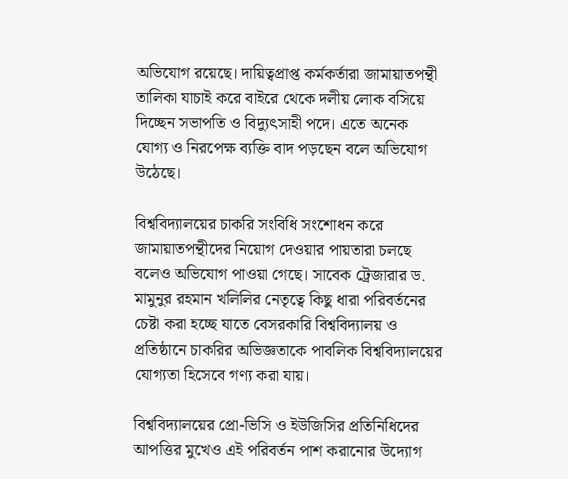অভিযোগ রয়েছে। দায়িত্বপ্রাপ্ত কর্মকর্তারা জামায়াতপন্থী তালিকা যাচাই করে বাইরে থেকে দলীয় লোক বসিয়ে দিচ্ছেন সভাপতি ও বিদ্যুৎসাহী পদে। এতে অনেক যোগ্য ও নিরপেক্ষ ব্যক্তি বাদ পড়ছেন বলে অভিযোগ উঠেছে।

বিশ্ববিদ্যালয়ের চাকরি সংবিধি সংশোধন করে জামায়াতপন্থীদের নিয়োগ দেওয়ার পায়তারা চলছে বলেও অভিযোগ পাওয়া গেছে। সাবেক ট্রেজারার ড. মামুনুর রহমান খলিলির নেতৃত্বে কিছু ধারা পরিবর্তনের চেষ্টা করা হচ্ছে যাতে বেসরকারি বিশ্ববিদ্যালয় ও প্রতিষ্ঠানে চাকরির অভিজ্ঞতাকে পাবলিক বিশ্ববিদ্যালয়ের যোগ্যতা হিসেবে গণ্য করা যায়।

বিশ্ববিদ্যালয়ের প্রো-ভিসি ও ইউজিসির প্রতিনিধিদের আপত্তির মুখেও এই পরিবর্তন পাশ করানোর উদ্যোগ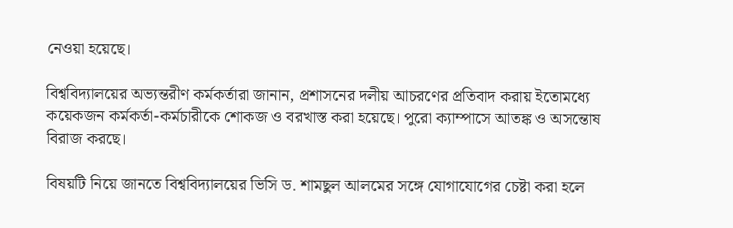নেওয়া হয়েছে।

বিশ্ববিদ্যালয়ের অভ্যন্তরীণ কর্মকর্তারা জানান, প্রশাসনের দলীয় আচরণের প্রতিবাদ করায় ইতোমধ্যে কয়েকজন কর্মকর্তা-কর্মচারীকে শোকজ ও বরখাস্ত করা হয়েছে। পুরো ক্যাম্পাসে আতঙ্ক ও অসন্তোষ বিরাজ করছে।

বিষয়টি নিয়ে জানতে বিশ্ববিদ্যালয়ের ভিসি ড. শামছুল আলমের সঙ্গে যোগাযোগের চেষ্টা করা হলে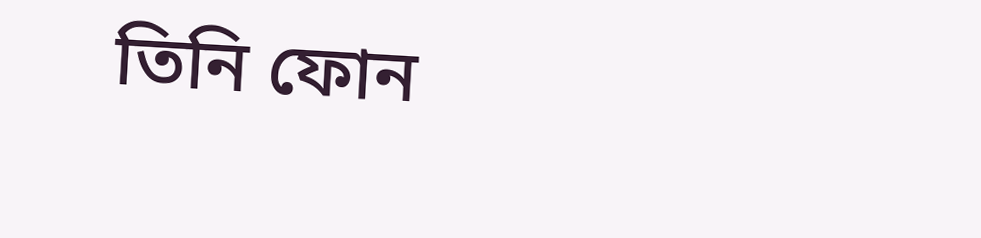তিনি ফোন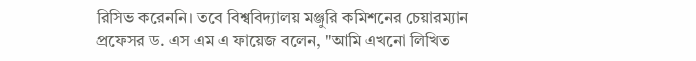রিসিভ করেননি। তবে বিশ্ববিদ্যালয় মঞ্জুরি কমিশনের চেয়ারম্যান প্রফেসর ড. এস এম এ ফায়েজ বলেন, "আমি এখনো লিখিত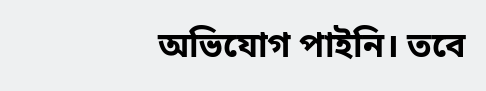অভিযোগ পাইনি। তবে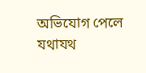অভিযোগ পেলে যথাযথ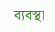ব্যবস্থা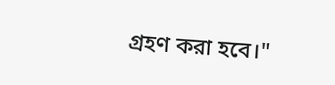গ্রহণ করা হবে।"